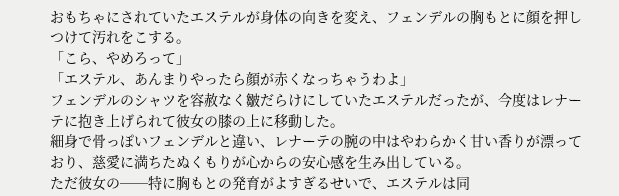おもちゃにされていたエステルが身体の向きを変え、フェンデルの胸もとに顔を押しつけて汚れをこする。
「こら、やめろって」
「エステル、あんまりやったら顔が赤くなっちゃうわよ」
フェンデルのシャツを容赦なく皺だらけにしていたエステルだったが、今度はレナーテに抱き上げられて彼女の膝の上に移動した。
細身で骨っぽいフェンデルと違い、レナーテの腕の中はやわらかく甘い香りが漂っており、慈愛に満ちたぬくもりが心からの安心感を生み出している。
ただ彼女の──特に胸もとの発育がよすぎるせいで、エステルは同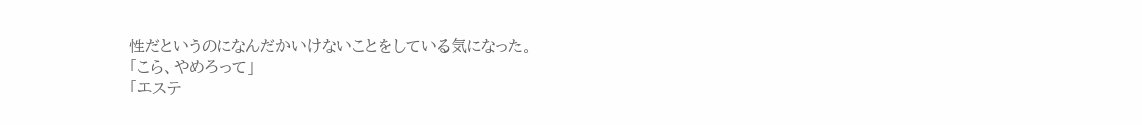性だというのになんだかいけないことをしている気になった。
「こら、やめろって」
「エステ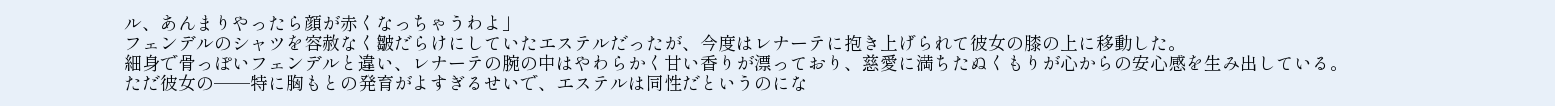ル、あんまりやったら顔が赤くなっちゃうわよ」
フェンデルのシャツを容赦なく皺だらけにしていたエステルだったが、今度はレナーテに抱き上げられて彼女の膝の上に移動した。
細身で骨っぽいフェンデルと違い、レナーテの腕の中はやわらかく甘い香りが漂っており、慈愛に満ちたぬくもりが心からの安心感を生み出している。
ただ彼女の──特に胸もとの発育がよすぎるせいで、エステルは同性だというのにな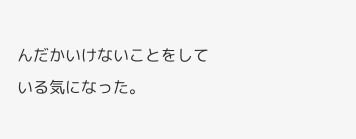んだかいけないことをしている気になった。